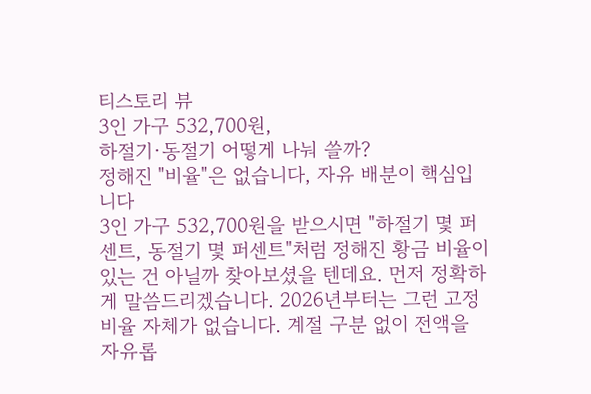티스토리 뷰
3인 가구 532,700원,
하절기·동절기 어떻게 나눠 쓸까?
정해진 "비율"은 없습니다, 자유 배분이 핵심입니다
3인 가구 532,700원을 받으시면 "하절기 몇 퍼센트, 동절기 몇 퍼센트"처럼 정해진 황금 비율이 있는 건 아닐까 찾아보셨을 텐데요. 먼저 정확하게 말씀드리겠습니다. 2026년부터는 그런 고정 비율 자체가 없습니다. 계절 구분 없이 전액을 자유롭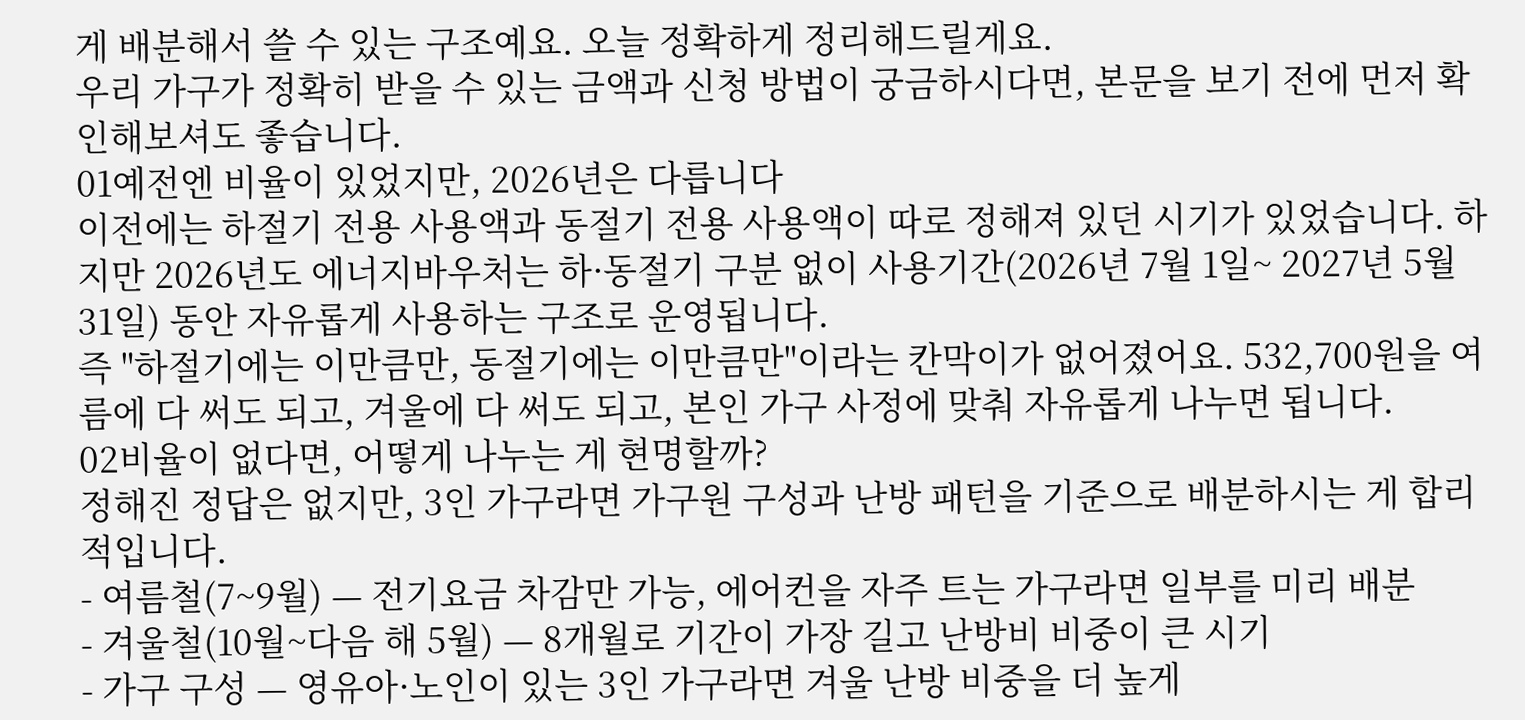게 배분해서 쓸 수 있는 구조예요. 오늘 정확하게 정리해드릴게요.
우리 가구가 정확히 받을 수 있는 금액과 신청 방법이 궁금하시다면, 본문을 보기 전에 먼저 확인해보셔도 좋습니다.
01예전엔 비율이 있었지만, 2026년은 다릅니다
이전에는 하절기 전용 사용액과 동절기 전용 사용액이 따로 정해져 있던 시기가 있었습니다. 하지만 2026년도 에너지바우처는 하·동절기 구분 없이 사용기간(2026년 7월 1일~ 2027년 5월 31일) 동안 자유롭게 사용하는 구조로 운영됩니다.
즉 "하절기에는 이만큼만, 동절기에는 이만큼만"이라는 칸막이가 없어졌어요. 532,700원을 여름에 다 써도 되고, 겨울에 다 써도 되고, 본인 가구 사정에 맞춰 자유롭게 나누면 됩니다.
02비율이 없다면, 어떻게 나누는 게 현명할까?
정해진 정답은 없지만, 3인 가구라면 가구원 구성과 난방 패턴을 기준으로 배분하시는 게 합리적입니다.
- 여름철(7~9월) — 전기요금 차감만 가능, 에어컨을 자주 트는 가구라면 일부를 미리 배분
- 겨울철(10월~다음 해 5월) — 8개월로 기간이 가장 길고 난방비 비중이 큰 시기
- 가구 구성 — 영유아·노인이 있는 3인 가구라면 겨울 난방 비중을 더 높게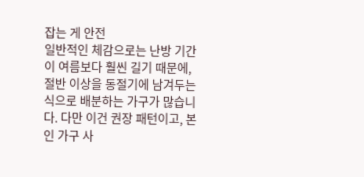잡는 게 안전
일반적인 체감으로는 난방 기간이 여름보다 훨씬 길기 때문에, 절반 이상을 동절기에 남겨두는 식으로 배분하는 가구가 많습니다. 다만 이건 권장 패턴이고, 본인 가구 사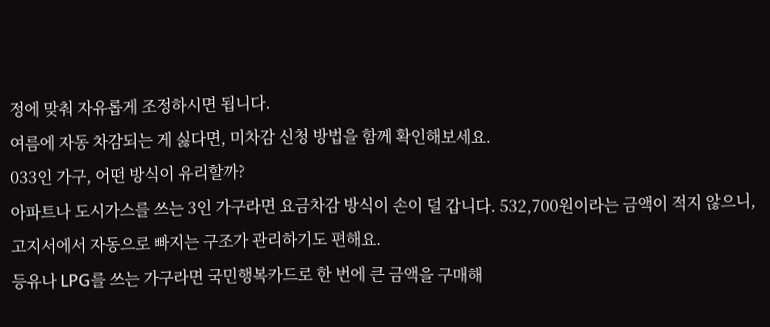정에 맞춰 자유롭게 조정하시면 됩니다.
여름에 자동 차감되는 게 싫다면, 미차감 신청 방법을 함께 확인해보세요.
033인 가구, 어떤 방식이 유리할까?
아파트나 도시가스를 쓰는 3인 가구라면 요금차감 방식이 손이 덜 갑니다. 532,700원이라는 금액이 적지 않으니, 고지서에서 자동으로 빠지는 구조가 관리하기도 편해요.
등유나 LPG를 쓰는 가구라면 국민행복카드로 한 번에 큰 금액을 구매해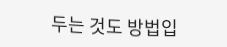두는 것도 방법입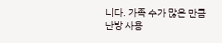니다. 가족 수가 많은 만큼 난방 사용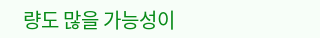량도 많을 가능성이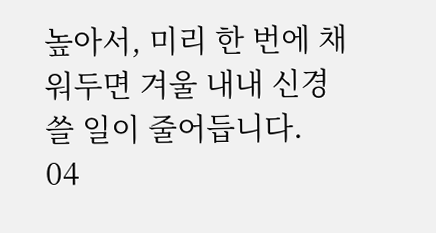높아서, 미리 한 번에 채워두면 겨울 내내 신경 쓸 일이 줄어듭니다.
04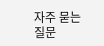자주 묻는 질문